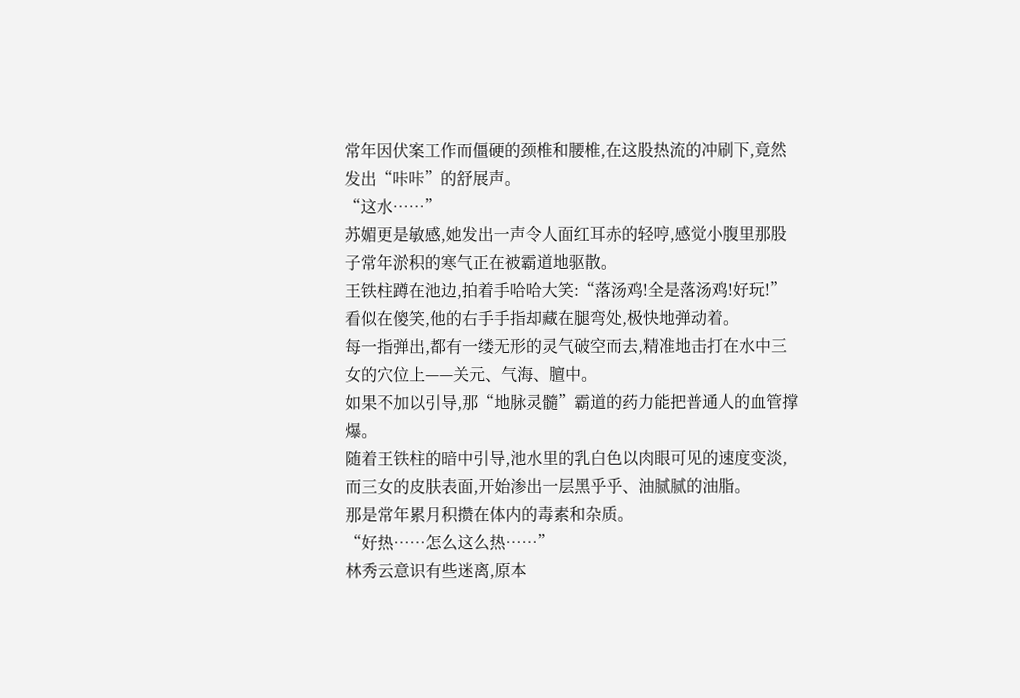常年因伏案工作而僵硬的颈椎和腰椎,在这股热流的冲刷下,竟然发出“咔咔”的舒展声。
“这水……”
苏媚更是敏感,她发出一声令人面红耳赤的轻哼,感觉小腹里那股子常年淤积的寒气正在被霸道地驱散。
王铁柱蹲在池边,拍着手哈哈大笑:“落汤鸡!全是落汤鸡!好玩!”
看似在傻笑,他的右手手指却藏在腿弯处,极快地弹动着。
每一指弹出,都有一缕无形的灵气破空而去,精准地击打在水中三女的穴位上——关元、气海、膻中。
如果不加以引导,那“地脉灵髓”霸道的药力能把普通人的血管撑爆。
随着王铁柱的暗中引导,池水里的乳白色以肉眼可见的速度变淡,而三女的皮肤表面,开始渗出一层黑乎乎、油腻腻的油脂。
那是常年累月积攒在体内的毒素和杂质。
“好热……怎么这么热……”
林秀云意识有些迷离,原本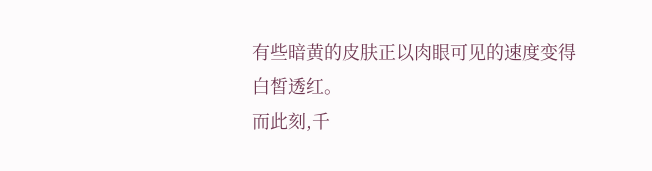有些暗黄的皮肤正以肉眼可见的速度变得白皙透红。
而此刻,千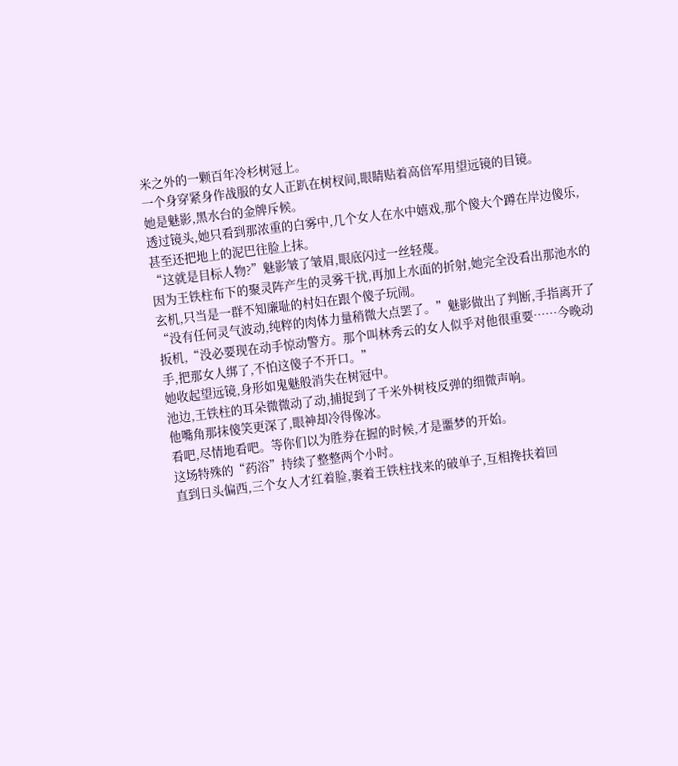米之外的一颗百年冷杉树冠上。
一个身穿紧身作战服的女人正趴在树杈间,眼睛贴着高倍军用望远镜的目镜。
她是魅影,黑水台的金牌斥候。
透过镜头,她只看到那浓重的白雾中,几个女人在水中嬉戏,那个傻大个蹲在岸边傻乐,甚至还把地上的泥巴往脸上抹。
“这就是目标人物?”魅影皱了皱眉,眼底闪过一丝轻蔑。
因为王铁柱布下的聚灵阵产生的灵雾干扰,再加上水面的折射,她完全没看出那池水的玄机,只当是一群不知廉耻的村妇在跟个傻子玩闹。
“没有任何灵气波动,纯粹的肉体力量稍微大点罢了。”魅影做出了判断,手指离开了扳机,“没必要现在动手惊动警方。那个叫林秀云的女人似乎对他很重要……今晚动手,把那女人绑了,不怕这傻子不开口。”
她收起望远镜,身形如鬼魅般消失在树冠中。
池边,王铁柱的耳朵微微动了动,捕捉到了千米外树枝反弹的细微声响。
他嘴角那抹傻笑更深了,眼神却冷得像冰。
看吧,尽情地看吧。等你们以为胜券在握的时候,才是噩梦的开始。
这场特殊的“药浴”持续了整整两个小时。
直到日头偏西,三个女人才红着脸,裹着王铁柱找来的破单子,互相搀扶着回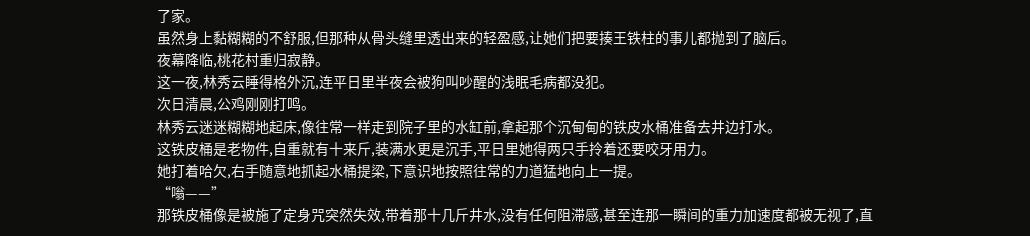了家。
虽然身上黏糊糊的不舒服,但那种从骨头缝里透出来的轻盈感,让她们把要揍王铁柱的事儿都抛到了脑后。
夜幕降临,桃花村重归寂静。
这一夜,林秀云睡得格外沉,连平日里半夜会被狗叫吵醒的浅眠毛病都没犯。
次日清晨,公鸡刚刚打鸣。
林秀云迷迷糊糊地起床,像往常一样走到院子里的水缸前,拿起那个沉甸甸的铁皮水桶准备去井边打水。
这铁皮桶是老物件,自重就有十来斤,装满水更是沉手,平日里她得两只手拎着还要咬牙用力。
她打着哈欠,右手随意地抓起水桶提梁,下意识地按照往常的力道猛地向上一提。
“嗡——”
那铁皮桶像是被施了定身咒突然失效,带着那十几斤井水,没有任何阻滞感,甚至连那一瞬间的重力加速度都被无视了,直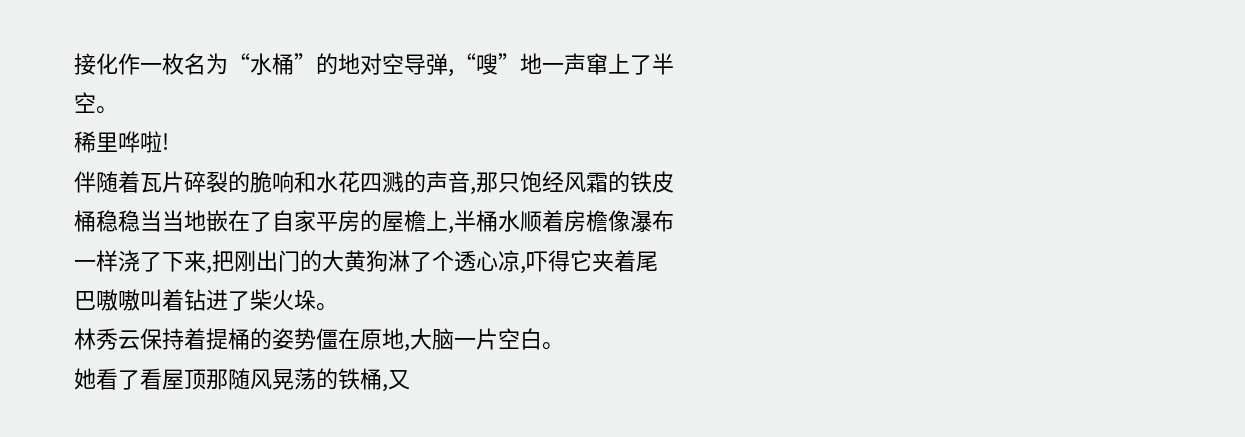接化作一枚名为“水桶”的地对空导弹,“嗖”地一声窜上了半空。
稀里哗啦!
伴随着瓦片碎裂的脆响和水花四溅的声音,那只饱经风霜的铁皮桶稳稳当当地嵌在了自家平房的屋檐上,半桶水顺着房檐像瀑布一样浇了下来,把刚出门的大黄狗淋了个透心凉,吓得它夹着尾巴嗷嗷叫着钻进了柴火垛。
林秀云保持着提桶的姿势僵在原地,大脑一片空白。
她看了看屋顶那随风晃荡的铁桶,又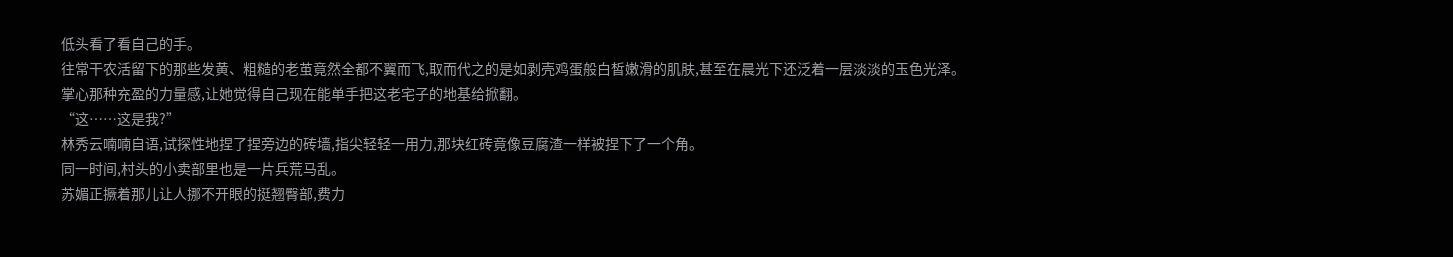低头看了看自己的手。
往常干农活留下的那些发黄、粗糙的老茧竟然全都不翼而飞,取而代之的是如剥壳鸡蛋般白皙嫩滑的肌肤,甚至在晨光下还泛着一层淡淡的玉色光泽。
掌心那种充盈的力量感,让她觉得自己现在能单手把这老宅子的地基给掀翻。
“这……这是我?”
林秀云喃喃自语,试探性地捏了捏旁边的砖墙,指尖轻轻一用力,那块红砖竟像豆腐渣一样被捏下了一个角。
同一时间,村头的小卖部里也是一片兵荒马乱。
苏媚正撅着那儿让人挪不开眼的挺翘臀部,费力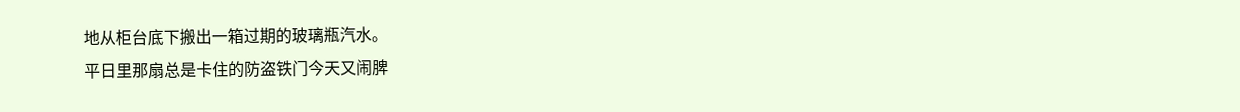地从柜台底下搬出一箱过期的玻璃瓶汽水。
平日里那扇总是卡住的防盗铁门今天又闹脾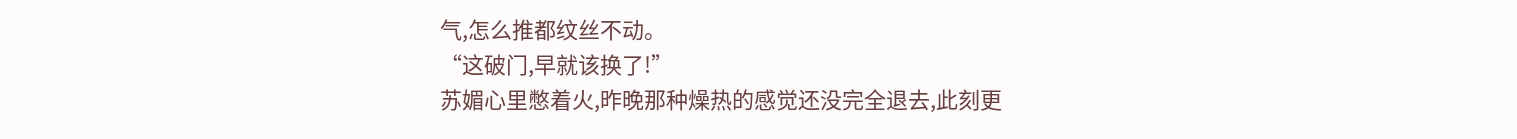气,怎么推都纹丝不动。
“这破门,早就该换了!”
苏媚心里憋着火,昨晚那种燥热的感觉还没完全退去,此刻更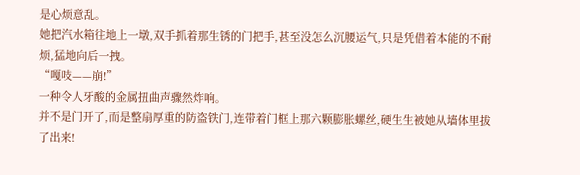是心烦意乱。
她把汽水箱往地上一墩,双手抓着那生锈的门把手,甚至没怎么沉腰运气,只是凭借着本能的不耐烦,猛地向后一拽。
“嘎吱——崩!”
一种令人牙酸的金属扭曲声骤然炸响。
并不是门开了,而是整扇厚重的防盗铁门,连带着门框上那六颗膨胀螺丝,硬生生被她从墙体里拔了出来!